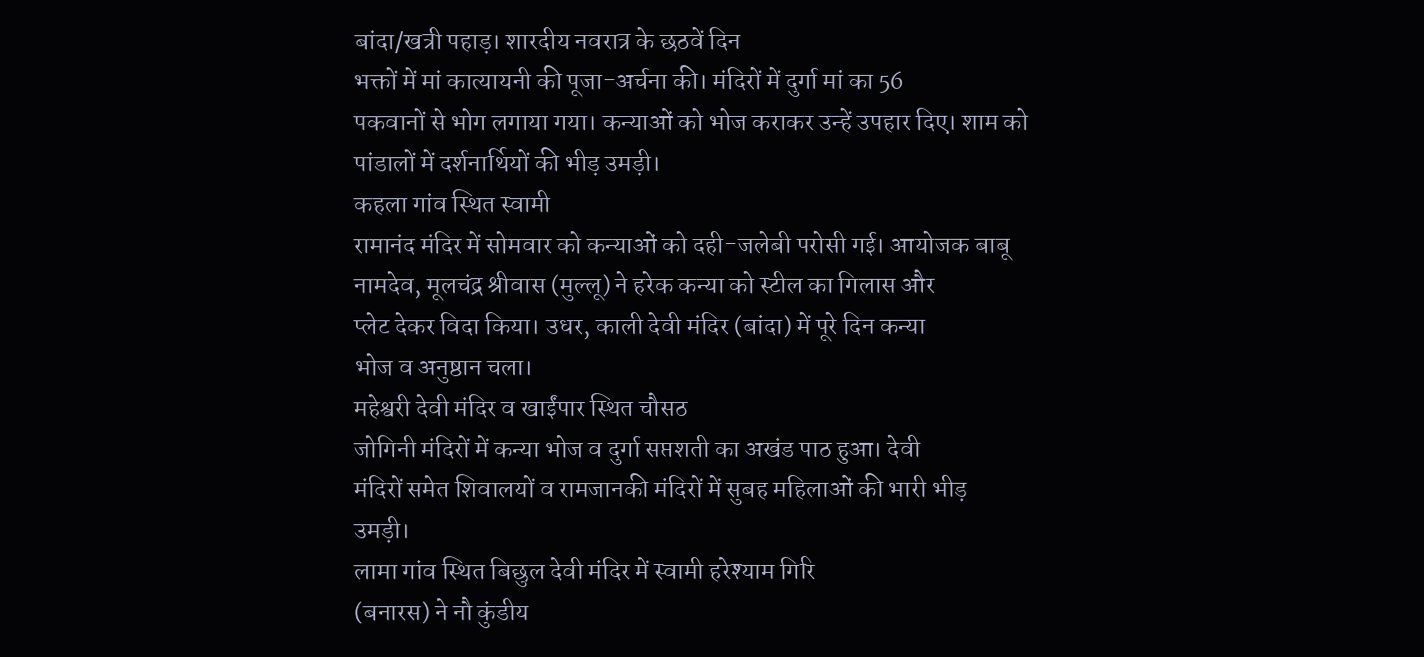बांदा/खत्री पहाड़। शारदीय नवरात्र के छठवें दिन
भक्तों में मां कात्यायनी की पूजा-अर्चना की। मंदिरों में दुर्गा मां का 56
पकवानों से भोग लगाया गया। कन्याओं को भोज कराकर उन्हें उपहार दिए। शाम को
पांडालों में दर्शनार्थियों की भीड़ उमड़ी।
कहला गांव स्थित स्वामी
रामानंद मंदिर में सोमवार को कन्याओं को दही-जलेबी परोसी गई। आयोजक बाबू
नामदेव, मूलचंद्र श्रीवास (मुल्लू) ने हरेक कन्या को स्टील का गिलास और
प्लेट देकर विदा किया। उधर, काली देवी मंदिर (बांदा) में पूरे दिन कन्या
भोज व अनुष्ठान चला।
महेश्वरी देवी मंदिर व खाईंपार स्थित चौसठ
जोगिनी मंदिरों में कन्या भोज व दुर्गा सप्तशती का अखंड पाठ हुआ। देवी
मंदिरों समेत शिवालयों व रामजानकी मंदिरों में सुबह महिलाओं की भारी भीड़
उमड़ी।
लामा गांव स्थित बिछुल देवी मंदिर में स्वामी हरेश्याम गिरि
(बनारस) ने नौ कुंडीय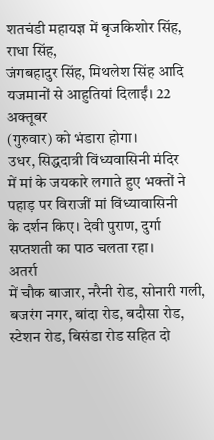शतचंडी महायज्ञ में बृजकिशोर सिंह, राधा सिंह,
जंगबहादुर सिंह, मिथलेश सिंह आदि यजमानों से आहुतियां दिलाईं। 22 अक्तूबर
(गुरुवार) को भंडारा होगा।
उधर, सिद्धदात्री विंध्यवासिनी मंदिर
में मां के जयकारे लगाते हुए भक्तों ने पहाड़ पर विराजीं मां विंध्यावासिनी
के दर्शन किए। देवी पुराण, दुर्गा सप्तशती का पाठ चलता रहा।
अतर्रा
में चौक बाजार, नरैनी रोड, सोनारी गली, बजरंग नगर, बांदा रोड, बदौसा रोड,
स्टेशन रोड, बिसंडा रोड सहित दो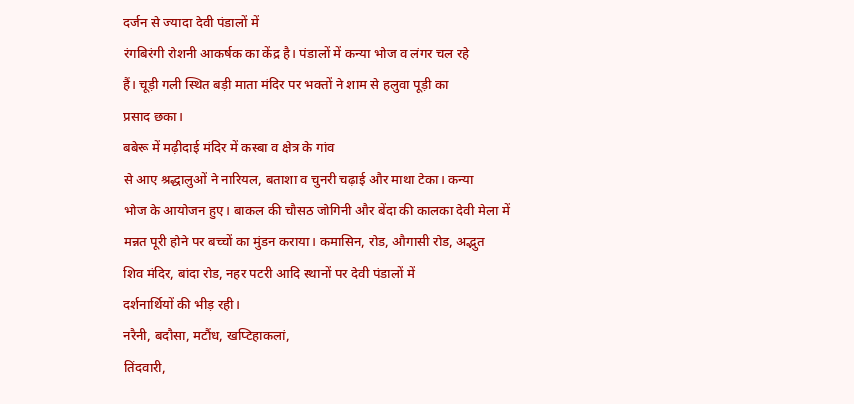दर्जन से ज्यादा देवी पंडालों में
रंगबिरंगी रोशनी आकर्षक का केंद्र है। पंडालों में कन्या भोज व लंगर चल रहे
हैं। चूड़ी गली स्थित बड़ी माता मंदिर पर भक्तों ने शाम से हलुवा पूड़ी का
प्रसाद छका।
बबेरू में मढ़ीदाई मंदिर में कस्बा व क्षेत्र के गांव
से आए श्रद्धालुओं ने नारियल, बताशा व चुनरी चढ़ाई और माथा टेका। कन्या
भोज के आयोजन हुए। बाकल की चौसठ जोगिनी और बेंदा की कालका देवी मेला में
मन्नत पूरी होने पर बच्चों का मुंडन कराया। कमासिन, रोड, औगासी रोड, अद्भुत
शिव मंदिर, बांदा रोड, नहर पटरी आदि स्थानों पर देवी पंडालों में
दर्शनार्थियों की भीड़ रही।
नरैनी, बदौसा, मटौंध, खप्टिहाकलां,
तिंदवारी,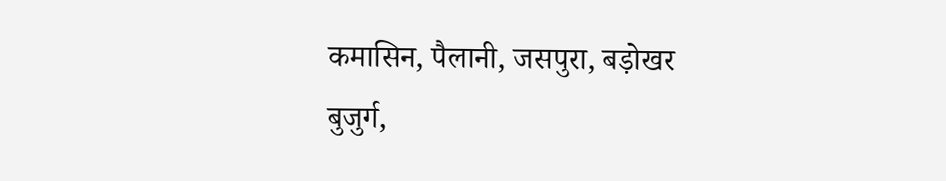कमासिन, पैलानी, जसपुरा, बड़ोखर बुजुर्ग,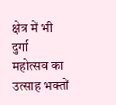क्षेत्र में भी दुर्गा
महोत्सव का उत्साह भक्तों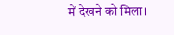में देखने को मिला।